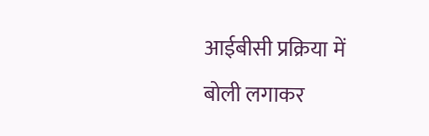आईबीसी प्रक्रिया में बोली लगाकर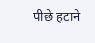पीछे हटाने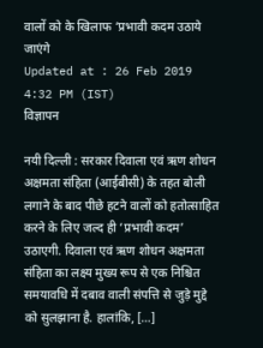वालों को के खिलाफ ‘प्रभावी कदम उठाये जाएंगे
Updated at : 26 Feb 2019 4:32 PM (IST)
विज्ञापन

नयी दिल्ली : सरकार दिवाला एवं ऋण शोधन अक्षमता संहिता (आईबीसी) के तहत बोली लगाने के बाद पीछे हटने वालों को हतोत्साहित करने के लिए जल्द ही ‘प्रभावी कदम’ उठाएगी. दिवाला एवं ऋण शोधन अक्षमता संहिता का लक्ष्य मुख्य रूप से एक निश्चित समयावधि में दबाव वाली संपत्ति से जुड़े मुद्दे को सुलझाना है. हालांकि, […]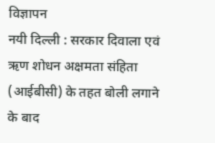विज्ञापन
नयी दिल्ली : सरकार दिवाला एवं ऋण शोधन अक्षमता संहिता (आईबीसी) के तहत बोली लगाने के बाद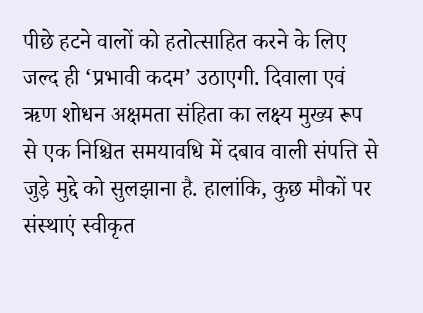पीछे हटने वालों को हतोत्साहित करने के लिए जल्द ही ‘प्रभावी कदम’ उठाएगी. दिवाला एवं ऋण शोधन अक्षमता संहिता का लक्ष्य मुख्य रूप से एक निश्चित समयावधि में दबाव वाली संपत्ति से जुड़े मुद्दे को सुलझाना है. हालांकि, कुछ मौकों पर संस्थाएं स्वीकृत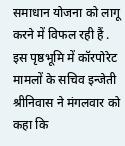समाधान योजना को लागू करने में विफल रही हैं .
इस पृष्ठभूमि में कॉरपोरेट मामलों के सचिव इन्जेती श्रीनिवास ने मंगलवार को कहा कि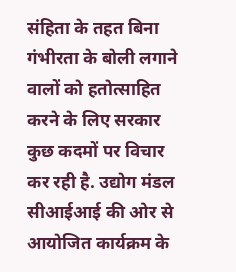संहिता के तहत बिना गंभीरता के बोली लगाने वालों को हतोत्साहित करने के लिए सरकार कुछ कदमों पर विचार कर रही है. उद्योग मंडल सीआईआई की ओर से आयोजित कार्यक्रम के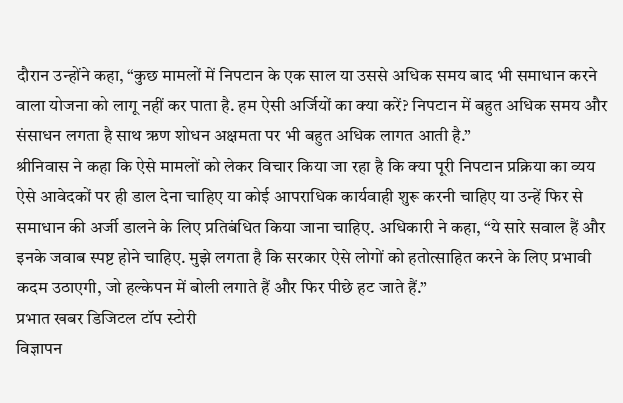दौरान उन्होंने कहा, “कुछ मामलों में निपटान के एक साल या उससे अधिक समय बाद भी समाधान करने वाला योजना को लागू नहीं कर पाता है. हम ऐसी अर्जियों का क्या करें? निपटान में बहुत अधिक समय और संसाधन लगता है साथ ऋण शोधन अक्षमता पर भी बहुत अधिक लागत आती है.”
श्रीनिवास ने कहा कि ऐसे मामलों को लेकर विचार किया जा रहा है कि क्या पूरी निपटान प्रक्रिया का व्यय ऐसे आवेदकों पर ही डाल देना चाहिए या कोई आपराधिक कार्यवाही शुरू करनी चाहिए या उन्हें फिर से समाधान की अर्जी डालने के लिए प्रतिबंधित किया जाना चाहिए. अधिकारी ने कहा, “ये सारे सवाल हैं और इनके जवाब स्पष्ट होने चाहिए. मुझे लगता है कि सरकार ऐसे लोगों को हतोत्साहित करने के लिए प्रभावी कदम उठाएगी, जो हल्केपन में बोली लगाते हैं और फिर पीछे हट जाते हैं.”
प्रभात खबर डिजिटल टॉप स्टोरी
विज्ञापन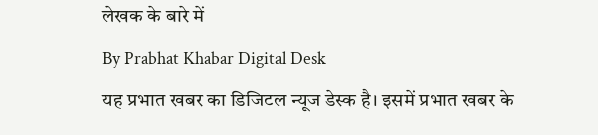लेखक के बारे में
By Prabhat Khabar Digital Desk
यह प्रभात खबर का डिजिटल न्यूज डेस्क है। इसमें प्रभात खबर के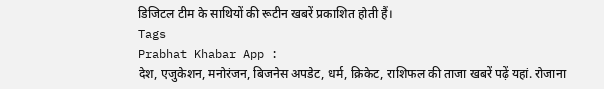डिजिटल टीम के साथियों की रूटीन खबरें प्रकाशित होती हैं।
Tags
Prabhat Khabar App :
देश, एजुकेशन, मनोरंजन, बिजनेस अपडेट, धर्म, क्रिकेट, राशिफल की ताजा खबरें पढ़ें यहां. रोजाना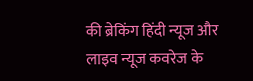की ब्रेकिंग हिंदी न्यूज और लाइव न्यूज कवरेज के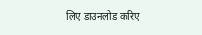लिए डाउनलोड करिए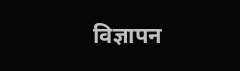विज्ञापन